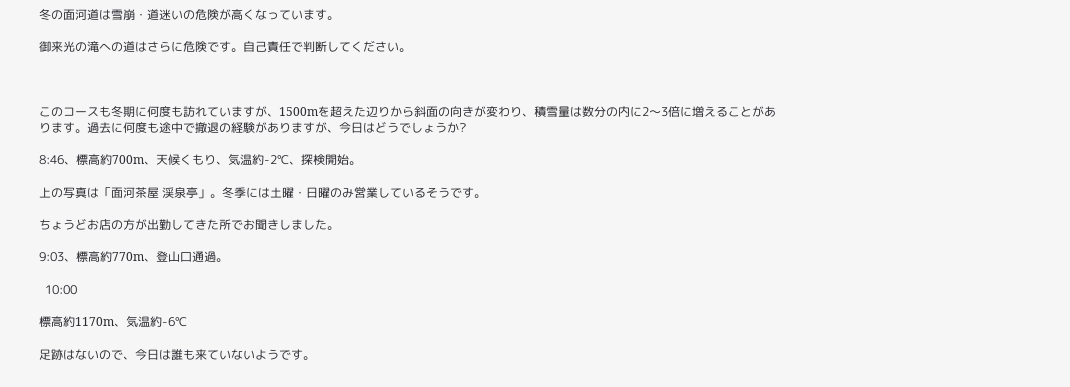冬の面河道は雪崩・道迷いの危険が高くなっています。

御来光の滝への道はさらに危険です。自己責任で判断してください。



このコースも冬期に何度も訪れていますが、1500mを超えた辺りから斜面の向きが変わり、積雪量は数分の内に2〜3倍に増えることがあります。過去に何度も途中で撤退の経験がありますが、今日はどうでしょうか?

8:46、標高約700m、天候くもり、気温約-2℃、探検開始。

上の写真は「面河茶屋 渓泉亭」。冬季には土曜・日曜のみ営業しているそうです。

ちょうどお店の方が出勤してきた所でお聞きしました。

9:03、標高約770m、登山口通過。

  10:00

標高約1170m、気温約-6℃

足跡はないので、今日は誰も来ていないようです。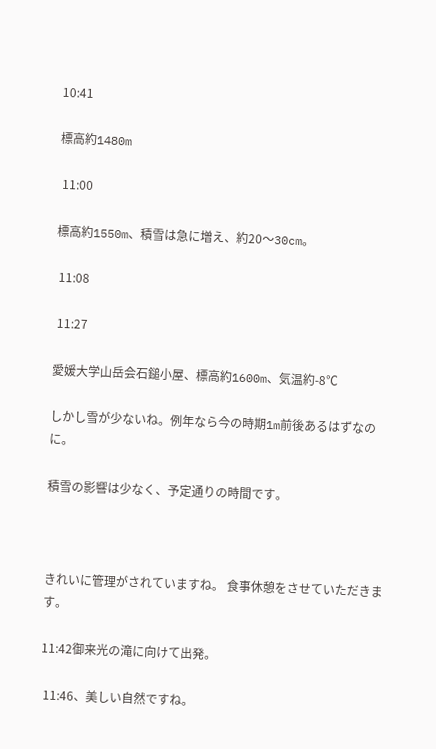10:41

標高約1480m

 11:00

標高約1550m、積雪は急に増え、約20〜30cm。

 11:08

 11:27

愛媛大学山岳会石鎚小屋、標高約1600m、気温約-8℃

しかし雪が少ないね。例年なら今の時期1m前後あるはずなのに。

積雪の影響は少なく、予定通りの時間です。



きれいに管理がされていますね。 食事休憩をさせていただきます。

11:42御来光の滝に向けて出発。

 11:46、美しい自然ですね。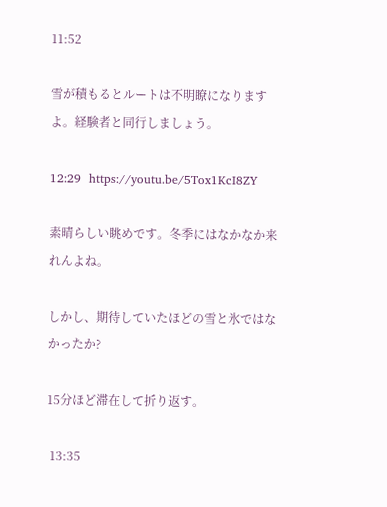11:52

雪が積もるとルートは不明瞭になりますよ。経験者と同行しましょう。

12:29  https://youtu.be/5Tox1KcI8ZY

素晴らしい眺めです。冬季にはなかなか来れんよね。

しかし、期待していたほどの雪と氷ではなかったか?

15分ほど滞在して折り返す。

 13:35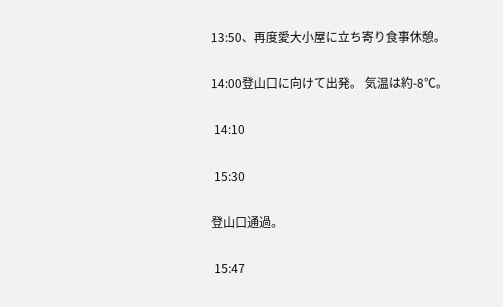13:50、再度愛大小屋に立ち寄り食事休憩。

14:00登山口に向けて出発。 気温は約-8℃。

 14:10

 15:30

登山口通過。

 15:47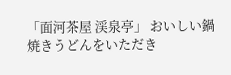「面河茶屋 渓泉亭」 おいしい鍋焼きうどんをいただき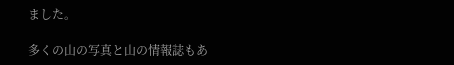ました。

多くの山の写真と山の情報誌もあ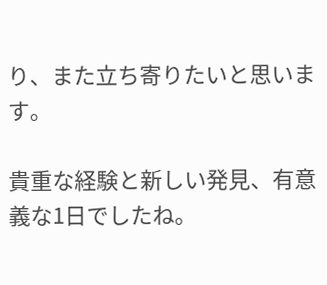り、また立ち寄りたいと思います。

貴重な経験と新しい発見、有意義な1日でしたね。